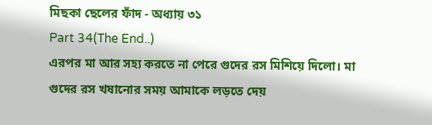মিছকা ছেলের ফাঁদ - অধ্যায় ৩১
Part 34(The End..)
এরপর মা আর সহ্য করতে না পেরে গুদের রস মিশিয়ে দিলো। মা গুদের রস খষানোর সময় আমাকে লড়তে দেয়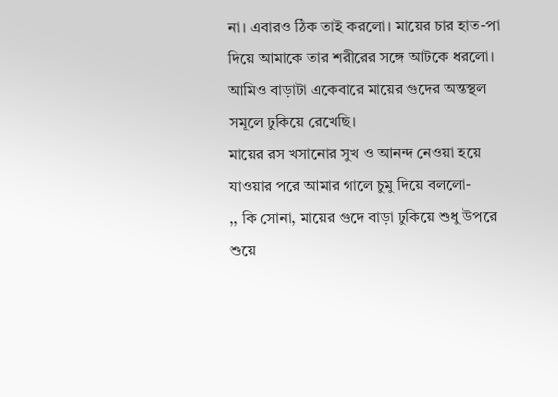না। এবারও ঠিক তাই করলো। মায়ের চার হাত-পা দিয়ে আমাকে তার শরীরের সঙ্গে আটকে ধরলো। আমিও বাড়াটা একেবারে মায়ের গুদের অন্তস্থল সমূলে ঢুকিয়ে রেখেছি।
মায়ের রস খসানোর সুখ ও আনন্দ নেওয়া হয়ে যাওয়ার পরে আমার গালে চুমু দিয়ে বললো-
,, কি সোনা, মায়ের গুদে বাড়া ঢুকিয়ে শুধু উপরে শুয়ে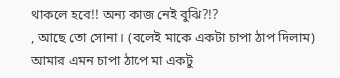থাকলে হবে!! অন্য কাজ নেই বুঝি?!?
, আছে তো সোনা। (বলেই মাকে একটা চাপা ঠাপ দিলাম)
আমার এমন চাপা ঠাপে মা একটু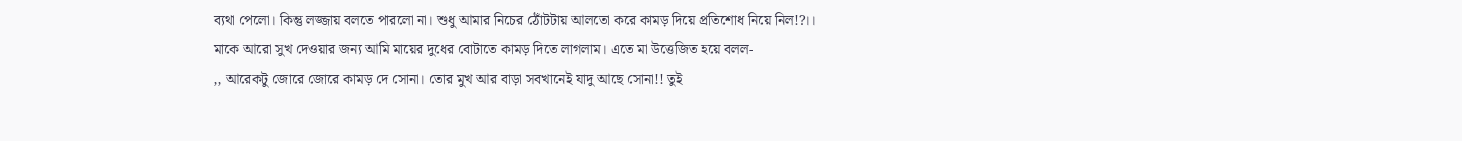ব্যথা পেলো। কিন্তু লজ্জায় বলতে পারলো না। শুধু আমার নিচের ঠোঁটটায় আলতো করে কামড় দিয়ে প্রতিশোধ নিয়ে নিল!?।।
মাকে আরো সুখ দেওয়ার জন্য আমি মায়ের দুধের বোটাতে কামড় দিতে লাগলাম। এতে মা উত্তেজিত হয়ে বলল-
,, আরেকটু জোরে জোরে কামড় দে সোনা। তোর মুখ আর বাড়া সবখানেই যাদু আছে সোনা!! তুই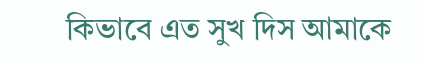কিভাবে এত সুখ দিস আমাকে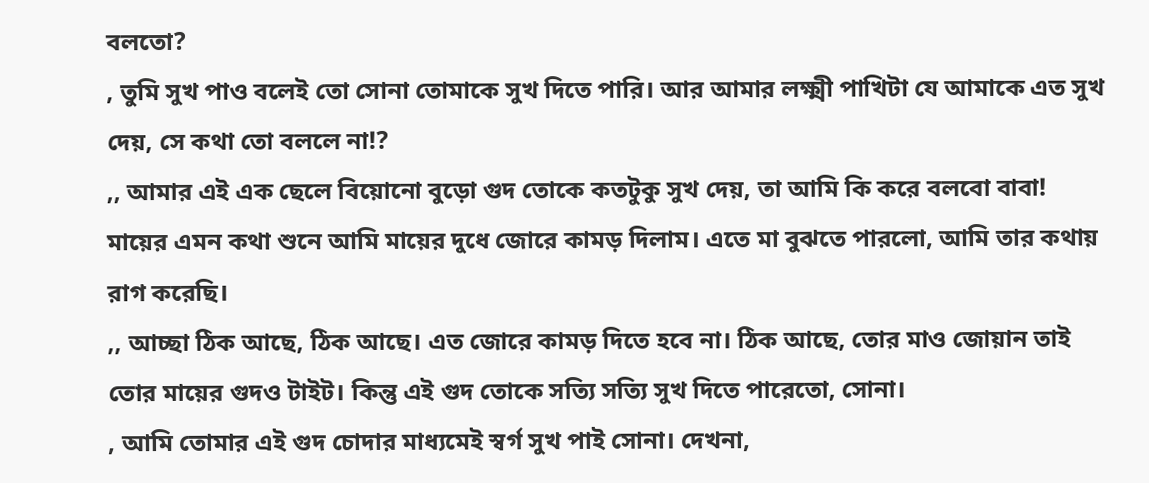বলতো?
, তুমি সুখ পাও বলেই তো সোনা তোমাকে সুখ দিতে পারি। আর আমার লক্ষ্মী পাখিটা যে আমাকে এত সুখ দেয়, সে কথা তো বললে না!?
,, আমার এই এক ছেলে বিয়োনো বুড়ো গুদ তোকে কতটুকু সুখ দেয়, তা আমি কি করে বলবো বাবা!
মায়ের এমন কথা শুনে আমি মায়ের দুধে জোরে কামড় দিলাম। এতে মা বুঝতে পারলো, আমি তার কথায় রাগ করেছি।
,, আচ্ছা ঠিক আছে, ঠিক আছে। এত জোরে কামড় দিতে হবে না। ঠিক আছে, তোর মাও জোয়ান তাই তোর মায়ের গুদও টাইট। কিন্তু এই গুদ তোকে সত্যি সত্যি সুখ দিতে পারেতো, সোনা।
, আমি তোমার এই গুদ চোদার মাধ্যমেই স্বর্গ সুখ পাই সোনা। দেখনা,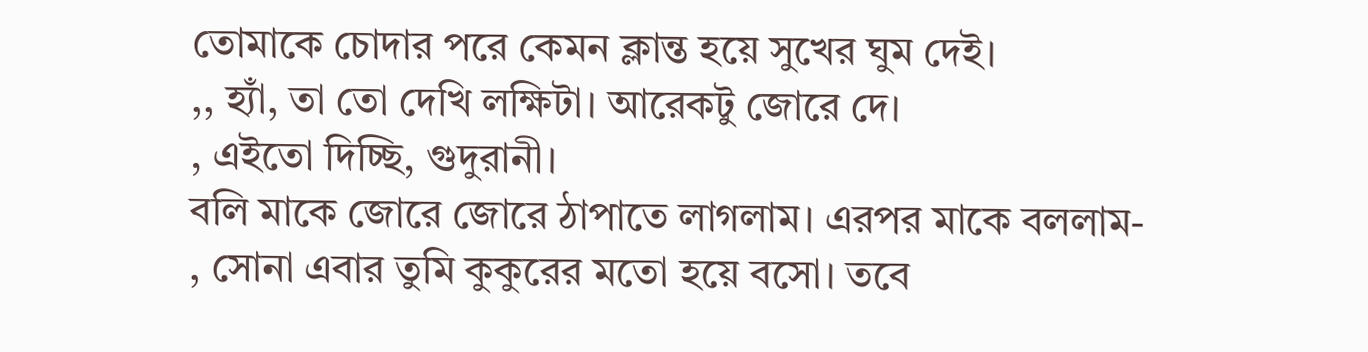তোমাকে চোদার পরে কেমন ক্লান্ত হয়ে সুখের ঘুম দেই।
,, হ্যাঁ, তা তো দেখি লক্ষিটা। আরেকটু জোরে দে।
, এইতো দিচ্ছি, গুদুরানী।
বলি মাকে জোরে জোরে ঠাপাতে লাগলাম। এরপর মাকে বললাম-
, সোনা এবার তুমি কুকুরের মতো হয়ে বসো। তবে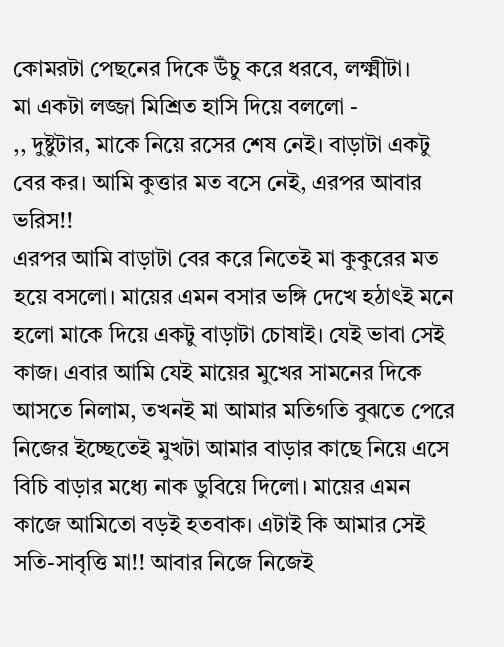কোমরটা পেছনের দিকে উঁচু করে ধরবে, লক্ষ্মীটা।
মা একটা লজ্জা মিশ্রিত হাসি দিয়ে বললো -
,, দুষ্টুটার, মাকে নিয়ে রসের শেষ নেই। বাড়াটা একটু বের কর। আমি কুত্তার মত বসে নেই, এরপর আবার ভরিস!!
এরপর আমি বাড়াটা বের করে নিতেই মা কুকুরের মত হয়ে বসলো। মায়ের এমন বসার ভঙ্গি দেখে হঠাৎই মনে হলো মাকে দিয়ে একটু বাড়াটা চোষাই। যেই ভাবা সেই কাজ। এবার আমি যেই মায়ের মুখের সামনের দিকে আসতে নিলাম, তখনই মা আমার মতিগতি বুঝতে পেরে নিজের ইচ্ছেতেই মুখটা আমার বাড়ার কাছে নিয়ে এসে বিচি বাড়ার মধ্যে নাক ডুবিয়ে দিলো। মায়ের এমন কাজে আমিতো বড়ই হতবাক। এটাই কি আমার সেই সতি-সাবৃত্তি মা!! আবার নিজে নিজেই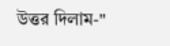উত্তর দিলাম-"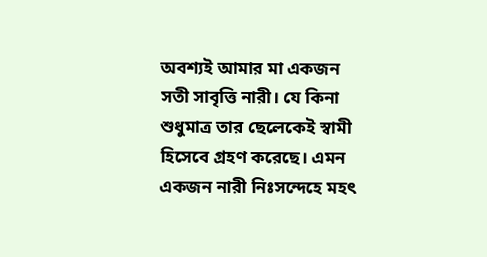অবশ্যই আমার মা একজন সতী সাবৃত্তি নারী। যে কিনা শুধুমাত্র তার ছেলেকেই স্বামী হিসেবে গ্রহণ করেছে। এমন একজন নারী নিঃসন্দেহে মহৎ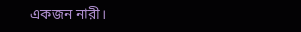একজন নারী।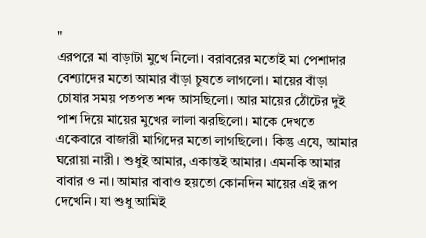"
এরপরে মা বাড়াটা মুখে নিলো। বরাবরের মতোই মা পেশাদার বেশ্যাদের মতো আমার বাঁড়া চুষতে লাগলো। মায়ের বাঁড়া চোষার সময় পতপত শব্দ আসছিলো। আর মায়ের ঠোঁটের দুই পাশ দিয়ে মায়ের মুখের লালা ঝরছিলো। মাকে দেখতে একেবারে বাজারী মাগিদের মতো লাগছিলো। কিন্তু এযে, আমার ঘরোয়া নারী। শুধুই আমার, একান্তই আমার। এমনকি আমার বাবার ও না। আমার বাবাও হয়তো কোনদিন মায়ের এই রূপ দেখেনি। যা শুধু আমিই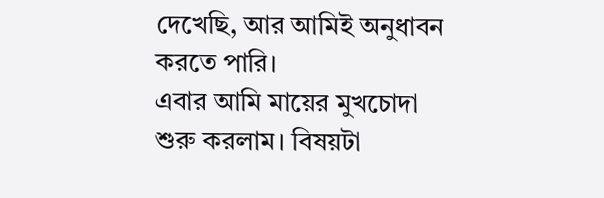দেখেছি, আর আমিই অনুধাবন করতে পারি।
এবার আমি মায়ের মুখচোদা শুরু করলাম। বিষয়টা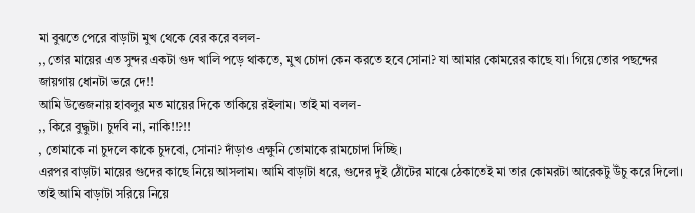মা বুঝতে পেরে বাড়াটা মুখ থেকে বের করে বলল-
,, তোর মায়ের এত সুন্দর একটা গুদ খালি পড়ে থাকতে, মুখ চোদা কেন করতে হবে সোনা? যা আমার কোমরের কাছে যা। গিয়ে তোর পছন্দের জায়গায় ধোনটা ভরে দে!!
আমি উত্তেজনায় হাবলুর মত মায়ের দিকে তাকিয়ে রইলাম। তাই মা বলল-
,, কিরে বুদ্ধুটা। চুদবি না, নাকি!!?!!
, তোমাকে না চুদলে কাকে চুদবো, সোনা? দাঁড়াও এক্ষুনি তোমাকে রামচোদা দিচ্ছি।
এরপর বাড়াটা মায়ের গুদের কাছে নিয়ে আসলাম। আমি বাড়াটা ধরে, গুদের দুই ঠোঁটের মাঝে ঠেকাতেই মা তার কোমরটা আরেকটু উঁচু করে দিলো। তাই আমি বাড়াটা সরিয়ে নিয়ে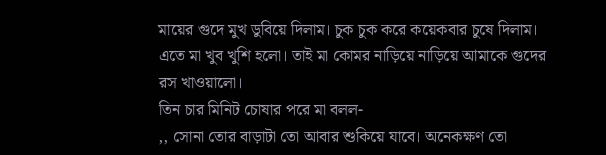মায়ের গুদে মুখ ডুবিয়ে দিলাম। চুক চুক করে কয়েকবার চুষে দিলাম। এতে মা খুব খুশি হলো। তাই মা কোমর নাড়িয়ে নাড়িয়ে আমাকে গুদের রস খাওয়ালো।
তিন চার মিনিট চোষার পরে মা বলল-
,, সোনা তোর বাড়াটা তো আবার শুকিয়ে যাবে। অনেকক্ষণ তো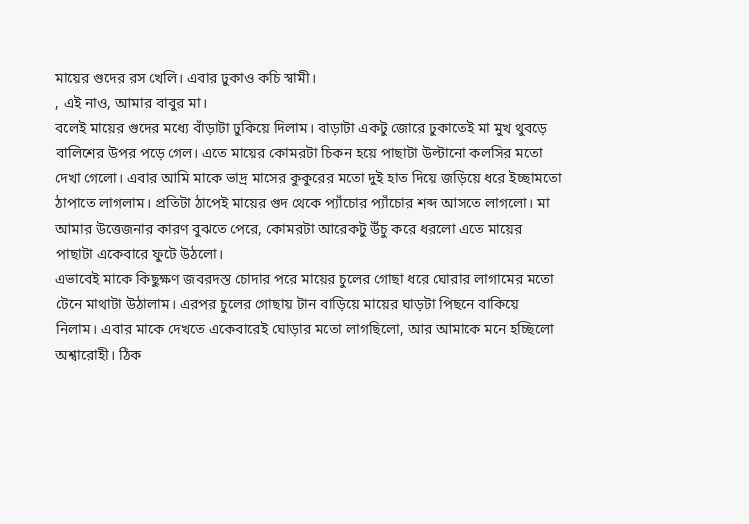মায়ের গুদের রস খেলি। এবার ঢুকাও কচি স্বামী।
, এই নাও, আমার বাবুর মা।
বলেই মায়ের গুদের মধ্যে বাঁড়াটা ঢুকিয়ে দিলাম। বাড়াটা একটু জোরে ঢুকাতেই মা মুখ থুবড়ে বালিশের উপর পড়ে গেল। এতে মায়ের কোমরটা চিকন হয়ে পাছাটা উল্টানো কলসির মতো দেখা গেলো। এবার আমি মাকে ভাদ্র মাসের কুকুরের মতো দুই হাত দিয়ে জড়িয়ে ধরে ইচ্ছামতো ঠাপাতে লাগলাম। প্রতিটা ঠাপেই মায়ের গুদ থেকে প্যাঁচোর প্যাঁচোর শব্দ আসতে লাগলো। মা আমার উত্তেজনার কারণ বুঝতে পেরে, কোমরটা আরেকটু উঁচু করে ধরলো এতে মায়ের পাছাটা একেবারে ফুটে উঠলো।
এভাবেই মাকে কিছুক্ষণ জবরদস্ত চোদার পরে মায়ের চুলের গোছা ধরে ঘোরার লাগামের মতো টেনে মাথাটা উঠালাম। এরপর চুলের গোছায় টান বাড়িয়ে মায়ের ঘাড়টা পিছনে বাকিয়ে নিলাম। এবার মাকে দেখতে একেবারেই ঘোড়ার মতো লাগছিলো, আর আমাকে মনে হচ্ছিলো অশ্বারোহী। ঠিক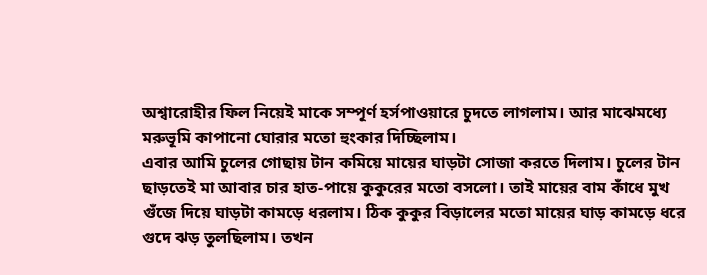অশ্বারোহীর ফিল নিয়েই মাকে সম্পূর্ণ হর্সপাওয়ারে চুদতে লাগলাম। আর মাঝেমধ্যে মরুভূমি কাপানো ঘোরার মতো হুংকার দিচ্ছিলাম।
এবার আমি চুলের গোছায় টান কমিয়ে মায়ের ঘাড়টা সোজা করতে দিলাম। চুলের টান ছাড়তেই মা আবার চার হাত-পায়ে কুকুরের মতো বসলো। তাই মায়ের বাম কাঁধে মুখ গুঁজে দিয়ে ঘাড়টা কামড়ে ধরলাম। ঠিক কুকুর বিড়ালের মতো মায়ের ঘাড় কামড়ে ধরে গুদে ঝড় তুলছিলাম। তখন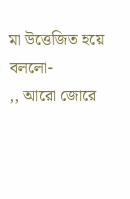মা উত্তেজিত হয়ে বললো-
,, আরো জোরে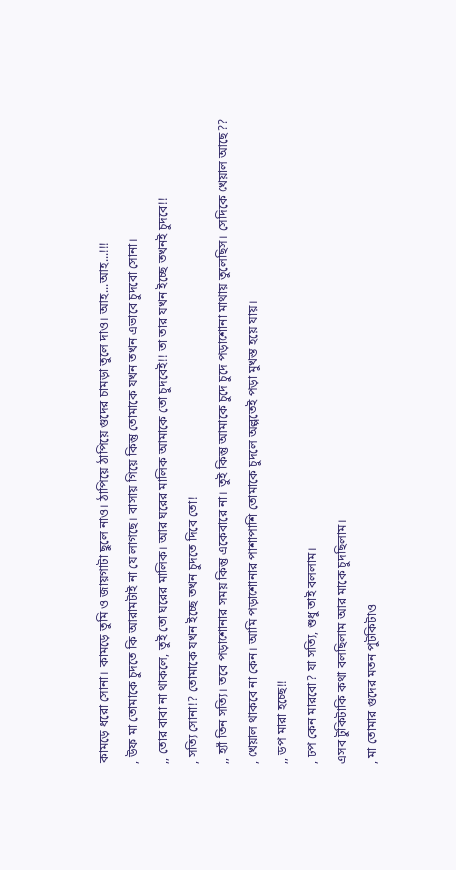কামড়ে ধরো সোনা। কামড়ে তুমি ও জায়গাটা ছুলে নাও। ঠাপিয়ে ঠাপিয়ে গুদের চামড়া তুলে দাও। আহ...আহ...!!!
, উফ মা তোমাকে চুদতে কি আরামটাই না যে লাগছে। বাসায় গিয়ে কিন্তু তোমাকে যখন তখন এভাবে চুদবো সোনা।
,, তোর বাবা না থাকলে, তুই তো ঘরের মালিক। আর ঘরের মালিক আমাকে তো চুদবেই!! তা তার যখন ইচ্ছে তখনই চুদবে!!
, সত্যি সোনা!? তোমাকে যখন ইচ্ছে তখন চুদতে দিবে তো!
,, হ্যাঁ তিন সত্যি। তবে পড়াশোনার সময় কিন্তু একেবারে না। তুই কিন্তু আমাকে চুদে চুদে পড়াশোনা মাথায় তুলেছিস। সেদিকে খেয়াল আছে??
, খেয়াল থাকবে না কেন। আমি পড়াশোনার পাশাপাশি তোমাকে চুদলে অল্পতেই পড়া মুখস্ত হয়ে যায়।
,, ডপ মারা হচ্ছে!!
, ঢপ কেন মারবো? যা সত্যি, শুধু তাই বললাম।
এসব টুকিটাকি কথা বলছিলাম আর মাকে চুদছিলাম।
, মা তোমার গুদের মতন পুটকিটাও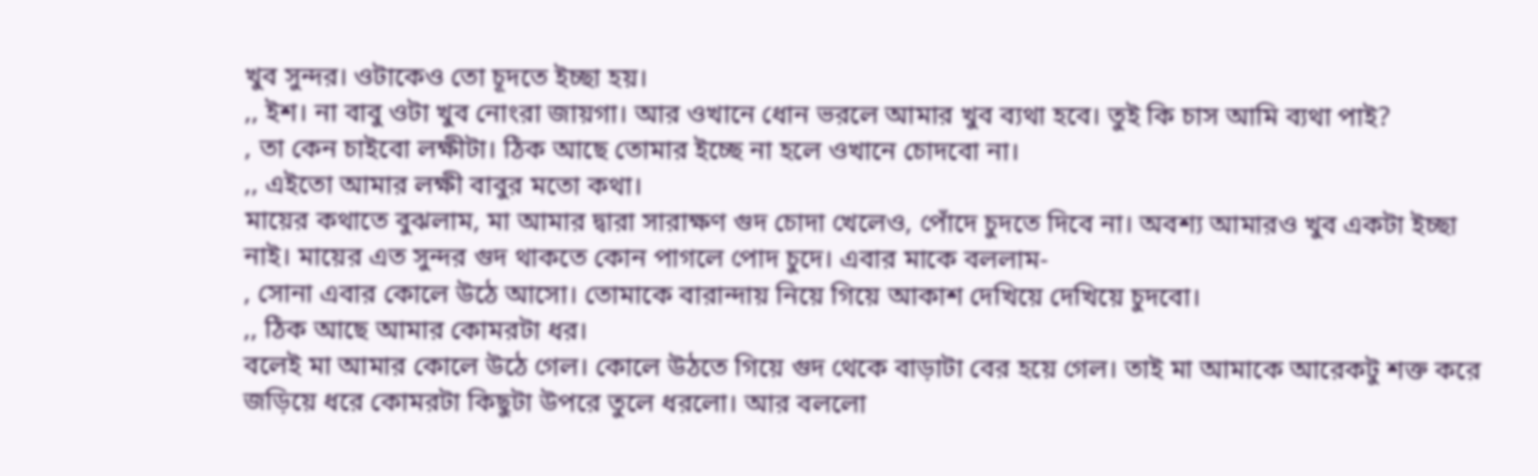খুব সুন্দর। ওটাকেও তো চূদতে ইচ্ছা হয়।
,, ইশ। না বাবু ওটা খুব নোংরা জায়গা। আর ওখানে ধোন ভরলে আমার খুব ব্যথা হবে। তুই কি চাস আমি ব্যথা পাই?
, তা কেন চাইবো লক্ষীটা। ঠিক আছে তোমার ইচ্ছে না হলে ওখানে চোদবো না।
,, এইতো আমার লক্ষী বাবুর মতো কথা।
মায়ের কথাতে বুঝলাম, মা আমার দ্বারা সারাক্ষণ গুদ চোদা খেলেও, পোঁদে চুদতে দিবে না। অবশ্য আমারও খুব একটা ইচ্ছা নাই। মায়ের এত সুন্দর গুদ থাকতে কোন পাগলে পোদ চুদে। এবার মাকে বললাম-
, সোনা এবার কোলে উঠে আসো। তোমাকে বারান্দায় নিয়ে গিয়ে আকাশ দেখিয়ে দেখিয়ে চুদবো।
,, ঠিক আছে আমার কোমরটা ধর।
বলেই মা আমার কোলে উঠে গেল। কোলে উঠতে গিয়ে গুদ থেকে বাড়াটা বের হয়ে গেল। তাই মা আমাকে আরেকটু শক্ত করে জড়িয়ে ধরে কোমরটা কিছুটা উপরে তুলে ধরলো। আর বললো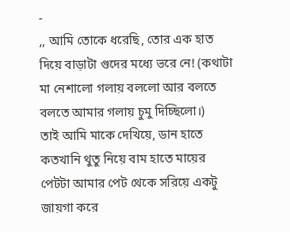-
,, আমি তোকে ধরেছি, তোর এক হাত দিয়ে বাড়াটা গুদের মধ্যে ভরে নে! (কথাটা মা নেশালো গলায় বললো আর বলতে বলতে আমার গলায় চুমু দিচ্ছিলো।)
তাই আমি মাকে দেখিয়ে, ডান হাতে কতখানি থুতু নিয়ে বাম হাতে মায়ের পেটটা আমার পেট থেকে সরিয়ে একটু জায়গা করে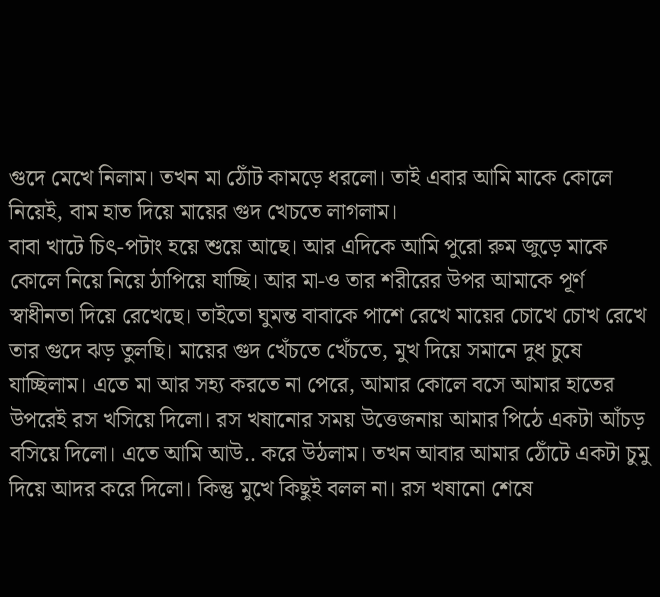গুদে মেখে নিলাম। তখন মা ঠোঁট কামড়ে ধরলো। তাই এবার আমি মাকে কোলে নিয়েই, বাম হাত দিয়ে মায়ের গুদ খেচতে লাগলাম।
বাবা খাটে চিৎ-পটাং হয়ে শুয়ে আছে। আর এদিকে আমি পুরো রুম জুড়ে মাকে কোলে নিয়ে নিয়ে ঠাপিয়ে যাচ্ছি। আর মা-ও তার শরীরের উপর আমাকে পূর্ণ স্বাধীনতা দিয়ে রেখেছে। তাইতো ঘুমন্ত বাবাকে পাশে রেখে মায়ের চোখে চোখ রেখে তার গুদে ঝড় তুলছি। মায়ের গুদ খেঁচতে খেঁচতে, মুখ দিয়ে সমানে দুধ চুষে যাচ্ছিলাম। এতে মা আর সহ্য করতে না পেরে, আমার কোলে বসে আমার হাতের উপরেই রস খসিয়ে দিলো। রস খষানোর সময় উত্তেজনায় আমার পিঠে একটা আঁচড় বসিয়ে দিলো। এতে আমি আউ.. করে উঠলাম। তখন আবার আমার ঠোঁটে একটা চুমু দিয়ে আদর করে দিলো। কিন্তু মুখে কিছুই বলল না। রস খষানো শেষে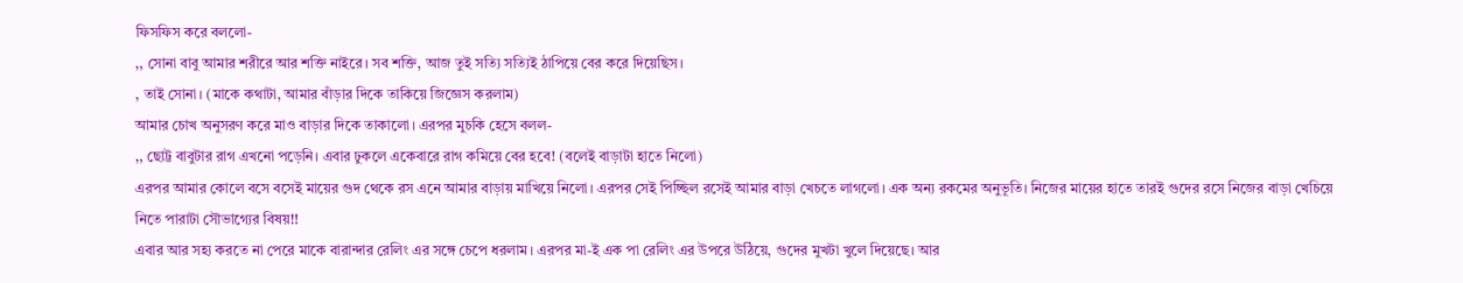ফিসফিস করে বললো-
,, সোনা বাবু আমার শরীরে আর শক্তি নাইরে। সব শক্তি, আজ তুই সত্যি সত্যিই ঠাপিয়ে বের করে দিয়েছিস।
, তাই সোনা। (মাকে কথাটা, আমার বাঁড়ার দিকে তাকিয়ে জিজ্ঞেস করলাম)
আমার চোখ অনুসরণ করে মাও বাড়ার দিকে তাকালো। এরপর মুচকি হেসে বলল-
,, ছোট্ট বাবুটার রাগ এখনো পড়েনি। এবার ঢুকলে একেবারে রাগ কমিয়ে বের হবে! (বলেই বাড়াটা হাতে নিলো)
এরপর আমার কোলে বসে বসেই মায়ের গুদ থেকে রস এনে আমার বাড়ায় মাখিয়ে নিলো। এরপর সেই পিচ্ছিল রসেই আমার বাড়া খেচতে লাগলো। এক অন্য রকমের অনুভূতি। নিজের মায়ের হাতে তারই গুদের রসে নিজের বাড়া খেচিয়ে নিতে পারাটা সৌভাগ্যের বিষয়!!
এবার আর সহ্য করতে না পেরে মাকে বারান্দার রেলিং এর সঙ্গে চেপে ধরলাম। এরপর মা-ই এক পা রেলিং এর উপরে উঠিয়ে, গুদের মুখটা খুলে দিয়েছে। আর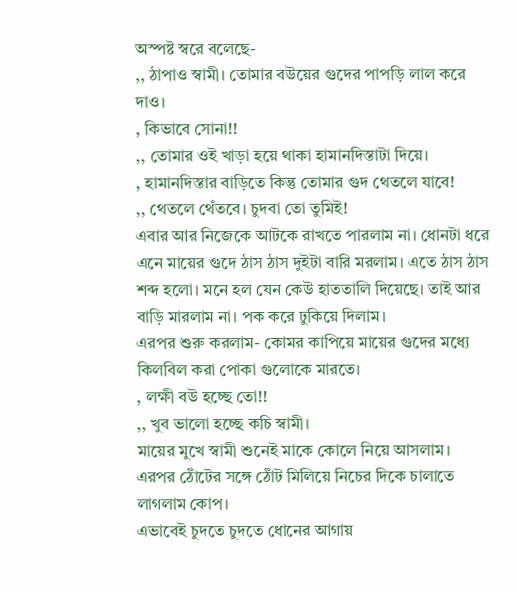অস্পষ্ট স্বরে বলেছে-
,, ঠাপাও স্বামী। তোমার বউয়ের গুদের পাপড়ি লাল করে দাও।
, কিভাবে সোনা!!
,, তোমার ওই খাড়া হয়ে থাকা হামানদিস্তাটা দিয়ে।
, হামানদিস্তার বাড়িতে কিন্তু তোমার গুদ থেতলে যাবে!
,, থেতলে থেঁতবে। চুদবা তো তুমিই!
এবার আর নিজেকে আটকে রাখতে পারলাম না। ধোনটা ধরে এনে মায়ের গুদে ঠাস ঠাস দুইটা বারি মরলাম। এতে ঠাস ঠাস শব্দ হলো। মনে হল যেন কেউ হাততালি দিয়েছে। তাই আর বাড়ি মারলাম না। পক করে ঢুকিয়ে দিলাম।
এরপর শুরু করলাম- কোমর কাপিয়ে মায়ের গুদের মধ্যে কিলবিল করা পোকা গুলোকে মারতে।
, লক্ষী বউ হচ্ছে তো!!
,, খুব ভালো হচ্ছে কচি স্বামী।
মায়ের মুখে স্বামী শুনেই মাকে কোলে নিয়ে আসলাম। এরপর ঠোঁটের সঙ্গে ঠোঁট মিলিয়ে নিচের দিকে চালাতে লাগলাম কোপ।
এভাবেই চুদতে চুদতে ধোনের আগায়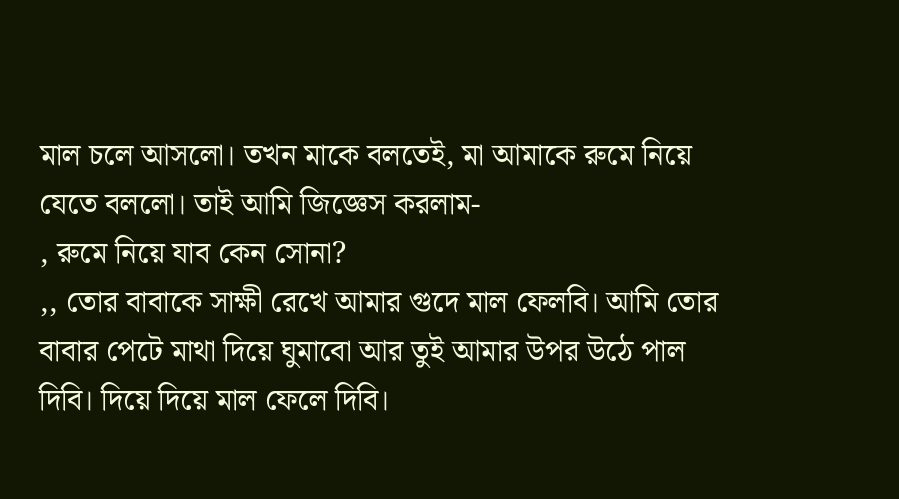মাল চলে আসলো। তখন মাকে বলতেই, মা আমাকে রুমে নিয়ে যেতে বললো। তাই আমি জিজ্ঞেস করলাম-
, রুমে নিয়ে যাব কেন সোনা?
,, তোর বাবাকে সাক্ষী রেখে আমার গুদে মাল ফেলবি। আমি তোর বাবার পেটে মাথা দিয়ে ঘুমাবো আর তুই আমার উপর উঠে পাল দিবি। দিয়ে দিয়ে মাল ফেলে দিবি।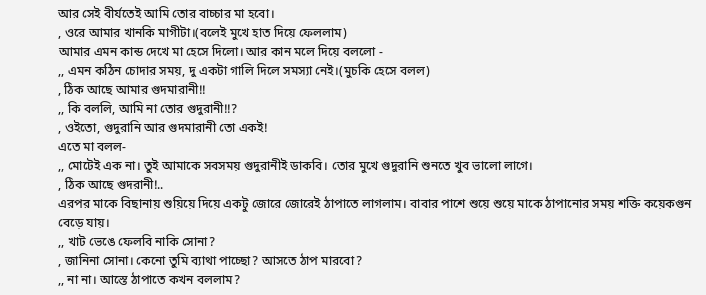আর সেই বীর্যতেই আমি তোর বাচ্চার মা হবো।
, ওরে আমার খানকি মাগীটা।(বলেই মুখে হাত দিয়ে ফেললাম)
আমার এমন কান্ড দেখে মা হেসে দিলো। আর কান মলে দিয়ে বললো -
,, এমন কঠিন চোদার সময়, দু একটা গালি দিলে সমস্যা নেই।(মুচকি হেসে বলল)
, ঠিক আছে আমার গুদমারানী!!
,, কি বললি, আমি না তোর গুদুরানী!!?
, ওইতো, গুদুরানি আর গুদমারানী তো একই!
এতে মা বলল-
,, মোটেই এক না। তুই আমাকে সবসময় গুদুরানীই ডাকবি। তোর মুখে গুদুরানি শুনতে খুব ভালো লাগে।
, ঠিক আছে গুদরানী!..
এরপর মাকে বিছানায় শুয়িয়ে দিয়ে একটু জোরে জোরেই ঠাপাতে লাগলাম। বাবার পাশে শুয়ে শুয়ে মাকে ঠাপানোর সময় শক্তি কয়েকগুন বেড়ে যায়।
,, খাট ভেঙে ফেলবি নাকি সোনা?
, জানিনা সোনা। কেনো তুমি ব্যাথা পাচ্ছো? আসতে ঠাপ মারবো?
,, না না। আস্তে ঠাপাতে কখন বললাম?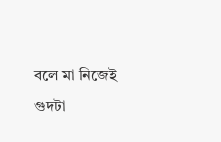বলে মা নিজেই গুদটা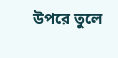উপরে তুলে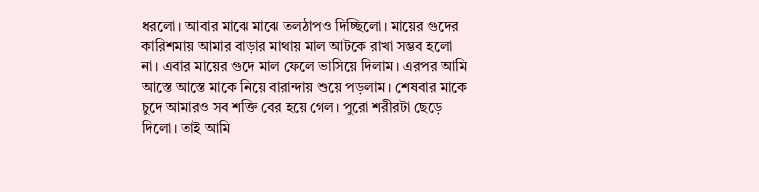ধরলো। আবার মাঝে মাঝে তলঠাপও দিচ্ছিলো। মায়ের গুদের কারিশমায় আমার বাড়ার মাথায় মাল আটকে রাখা সম্ভব হলো না। এবার মায়ের গুদে মাল ফেলে ভাসিয়ে দিলাম। এরপর আমি আস্তে আস্তে মাকে নিয়ে বারান্দায় শুয়ে পড়লাম। শেষবার মাকে চুদে আমারও সব শক্তি বের হয়ে গেল। পুরো শরীরটা ছেড়ে দিলো। তাই আমি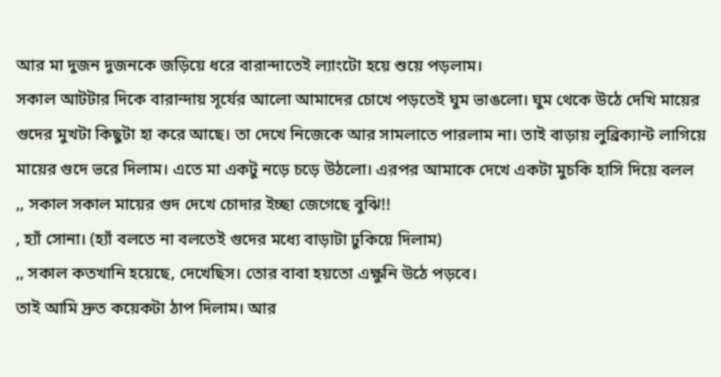আর মা দুজন দুজনকে জড়িয়ে ধরে বারান্দাতেই ল্যাংটো হয়ে শুয়ে পড়লাম।
সকাল আটটার দিকে বারান্দায় সূর্যের আলো আমাদের চোখে পড়তেই ঘুম ভাঙলো। ঘুম থেকে উঠে দেখি মায়ের গুদের মুখটা কিছুটা হা করে আছে। তা দেখে নিজেকে আর সামলাতে পারলাম না। তাই বাড়ায় লুব্রিক্যান্ট লাগিয়ে মায়ের গুদে ভরে দিলাম। এতে মা একটু নড়ে চড়ে উঠলো। এরপর আমাকে দেখে একটা মুচকি হাসি দিয়ে বলল
,, সকাল সকাল মায়ের গুদ দেখে চোদার ইচ্ছা জেগেছে বুঝি!!
, হ্যাঁ সোনা। (হ্যাঁ বলতে না বলতেই গুদের মধ্যে বাড়াটা ঢুকিয়ে দিলাম)
,, সকাল কতখানি হয়েছে, দেখেছিস। তোর বাবা হয়তো এক্ষুনি উঠে পড়বে।
তাই আমি দ্রুত কয়েকটা ঠাপ দিলাম। আর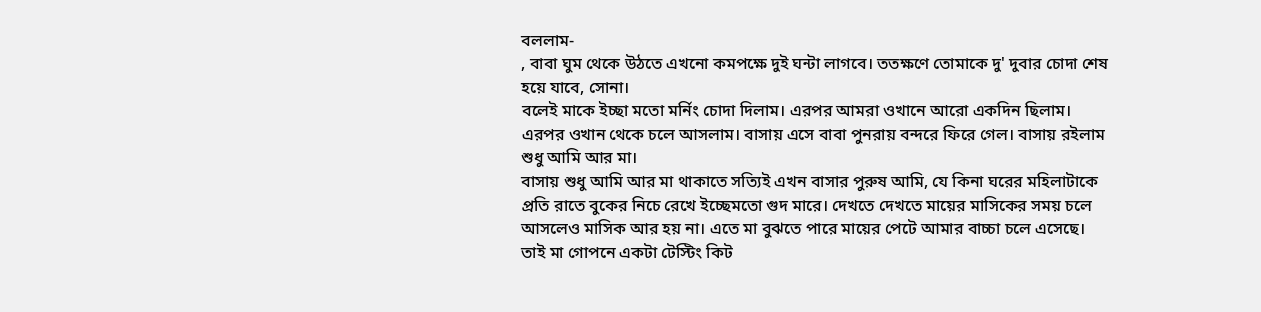বললাম-
, বাবা ঘুম থেকে উঠতে এখনো কমপক্ষে দুই ঘন্টা লাগবে। ততক্ষণে তোমাকে দু' দুবার চোদা শেষ হয়ে যাবে, সোনা।
বলেই মাকে ইচ্ছা মতো মর্নিং চোদা দিলাম। এরপর আমরা ওখানে আরো একদিন ছিলাম। এরপর ওখান থেকে চলে আসলাম। বাসায় এসে বাবা পুনরায় বন্দরে ফিরে গেল। বাসায় রইলাম শুধু আমি আর মা।
বাসায় শুধু আমি আর মা থাকাতে সত্যিই এখন বাসার পুরুষ আমি, যে কিনা ঘরের মহিলাটাকে প্রতি রাতে বুকের নিচে রেখে ইচ্ছেমতো গুদ মারে। দেখতে দেখতে মায়ের মাসিকের সময় চলে আসলেও মাসিক আর হয় না। এতে মা বুঝতে পারে মায়ের পেটে আমার বাচ্চা চলে এসেছে।
তাই মা গোপনে একটা টেস্টিং কিট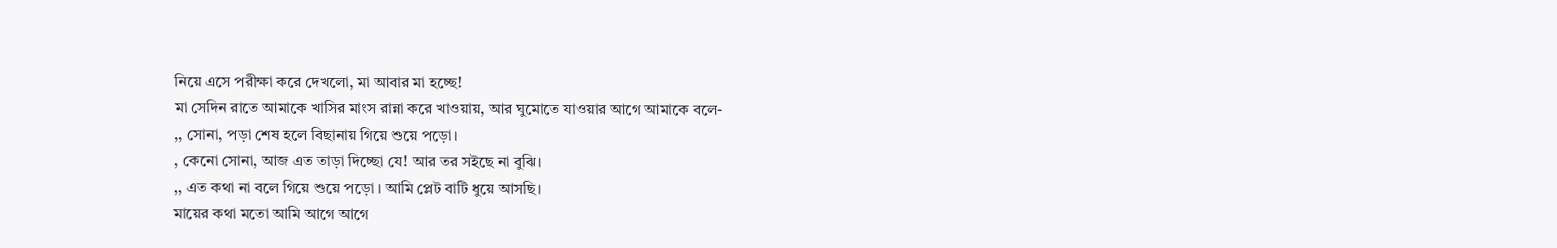নিয়ে এসে পরীক্ষা করে দেখলো, মা আবার মা হচ্ছে!
মা সেদিন রাতে আমাকে খাসির মাংস রান্না করে খাওয়ায়, আর ঘুমোতে যাওয়ার আগে আমাকে বলে-
,, সোনা, পড়া শেষ হলে বিছানায় গিয়ে শুয়ে পড়ো।
, কেনো সোনা, আজ এত তাড়া দিচ্ছো যে! আর তর সইছে না বুঝি।
,, এত কথা না বলে গিয়ে শুয়ে পড়ো । আমি প্লেট বাটি ধুয়ে আসছি।
মায়ের কথা মতো আমি আগে আগে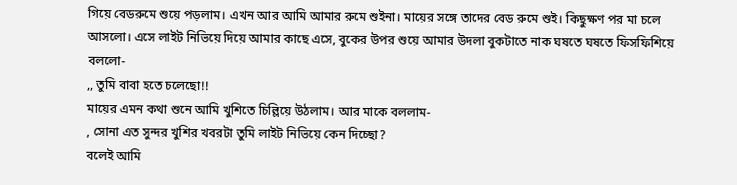গিয়ে বেডরুমে শুয়ে পড়লাম। এখন আর আমি আমার রুমে শুইনা। মায়ের সঙ্গে তাদের বেড রুমে শুই। কিছুক্ষণ পর মা চলে আসলো। এসে লাইট নিভিয়ে দিয়ে আমার কাছে এসে, বুকের উপর শুয়ে আমার উদলা বুকটাতে নাক ঘষতে ঘষতে ফিসফিশিয়ে বললো-
,, তুমি বাবা হতে চলেছো!!
মায়ের এমন কথা শুনে আমি খুশিতে চিল্লিয়ে উঠলাম। আর মাকে বললাম-
, সোনা এত সুন্দর খুশির খবরটা তুমি লাইট নিভিয়ে কেন দিচ্ছো?
বলেই আমি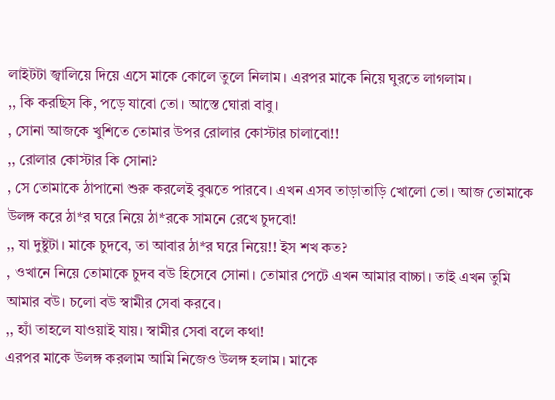লাইটটা জ্বালিয়ে দিয়ে এসে মাকে কোলে তুলে নিলাম। এরপর মাকে নিয়ে ঘুরতে লাগলাম।
,, কি করছিস কি, পড়ে যাবো তো। আস্তে ঘোরা বাবু।
, সোনা আজকে খুশিতে তোমার উপর রোলার কোস্টার চালাবো!!
,, রোলার কোস্টার কি সোনা?
, সে তোমাকে ঠাপানো শুরু করলেই বুঝতে পারবে। এখন এসব তাড়াতাড়ি খোলো তো। আজ তোমাকে উলঙ্গ করে ঠা*র ঘরে নিয়ে ঠা*রকে সামনে রেখে চুদবো!
,, যা দুষ্টুটা। মাকে চুদবে, তা আবার ঠা*র ঘরে নিয়ে!! ইস শখ কত?
, ওখানে নিয়ে তোমাকে চুদব বউ হিসেবে সোনা। তোমার পেটে এখন আমার বাচ্চা। তাই এখন তুমি আমার বউ। চলো বউ স্বামীর সেবা করবে।
,, হ্যাঁ তাহলে যাওয়াই যায়। স্বামীর সেবা বলে কথা!
এরপর মাকে উলঙ্গ করলাম আমি নিজেও উলঙ্গ হলাম। মাকে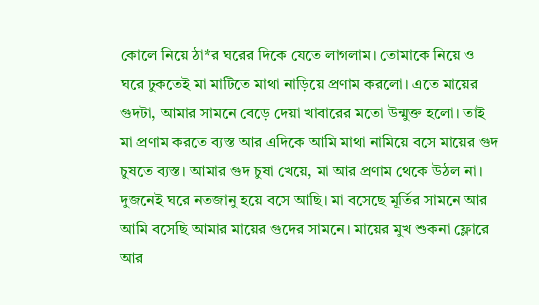কোলে নিয়ে ঠা*র ঘরের দিকে যেতে লাগলাম। তোমাকে নিয়ে ও ঘরে ঢুকতেই মা মাটিতে মাথা নাড়িয়ে প্রণাম করলো। এতে মায়ের গুদটা, আমার সামনে বেড়ে দেয়া খাবারের মতো উন্মুক্ত হলো। তাই মা প্রণাম করতে ব্যস্ত আর এদিকে আমি মাথা নামিয়ে বসে মায়ের গুদ চুষতে ব্যস্ত। আমার গুদ চুষা খেয়ে, মা আর প্রণাম থেকে উঠল না। দুজনেই ঘরে নতজানু হয়ে বসে আছি। মা বসেছে মূর্তির সামনে আর আমি বসেছি আমার মায়ের গুদের সামনে। মায়ের মুখ শুকনা ফ্লোরে আর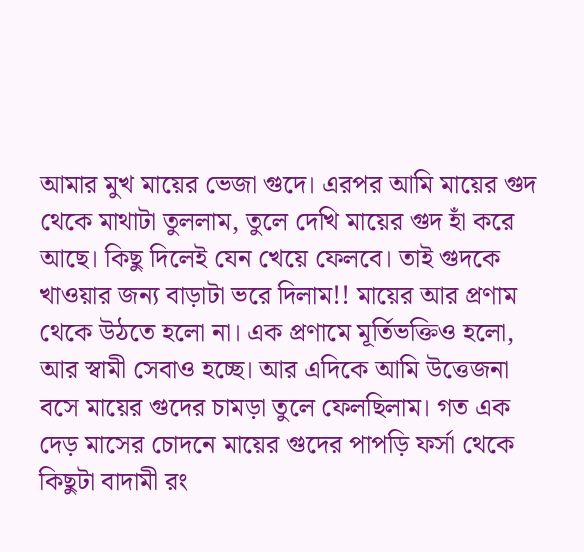আমার মুখ মায়ের ভেজা গুদে। এরপর আমি মায়ের গুদ থেকে মাথাটা তুললাম, তুলে দেখি মায়ের গুদ হাঁ করে আছে। কিছু দিলেই যেন খেয়ে ফেলবে। তাই গুদকে খাওয়ার জন্য বাড়াটা ভরে দিলাম!! মায়ের আর প্রণাম থেকে উঠতে হলো না। এক প্রণামে মূর্তিভক্তিও হলো, আর স্বামী সেবাও হচ্ছে। আর এদিকে আমি উত্তেজনা বসে মায়ের গুদের চামড়া তুলে ফেলছিলাম। গত এক দেড় মাসের চোদনে মায়ের গুদের পাপড়ি ফর্সা থেকে কিছুটা বাদামী রং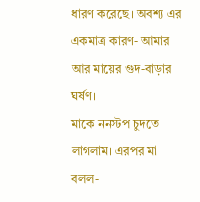ধারণ করেছে। অবশ্য এর একমাত্র কারণ- আমার আর মায়ের গুদ-বাড়ার ঘর্ষণ।
মাকে ননস্টপ চুদতে লাগলাম। এরপর মা বলল-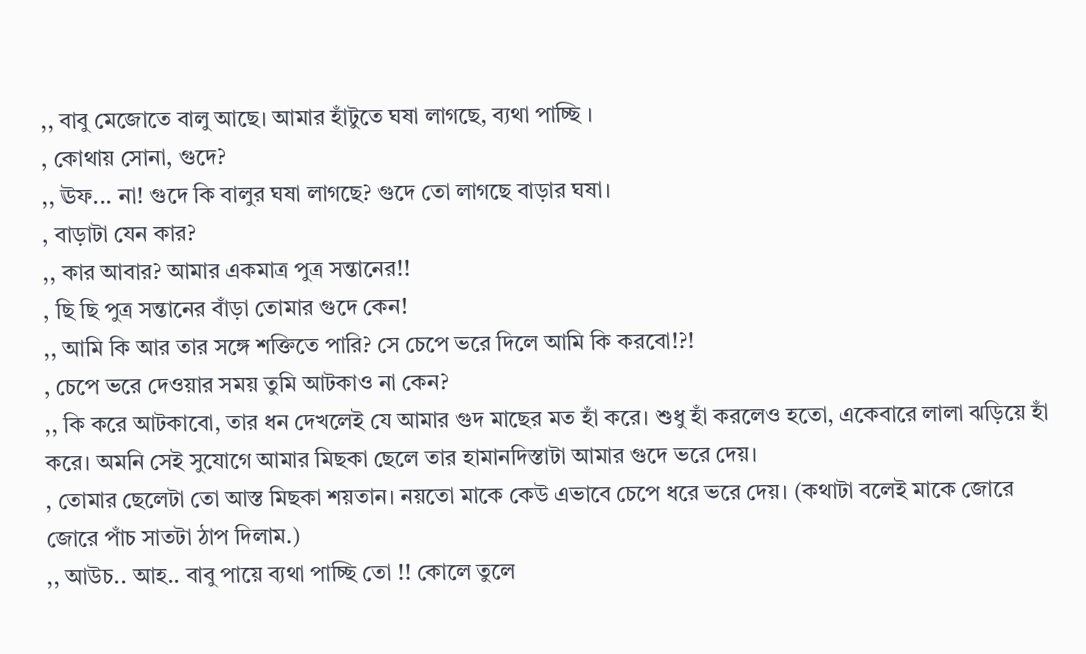,, বাবু মেজোতে বালু আছে। আমার হাঁটুতে ঘষা লাগছে, ব্যথা পাচ্ছি ।
, কোথায় সোনা, গুদে?
,, ঊফ... না! গুদে কি বালুর ঘষা লাগছে? গুদে তো লাগছে বাড়ার ঘষা।
, বাড়াটা যেন কার?
,, কার আবার? আমার একমাত্র পুত্র সন্তানের!!
, ছি ছি পুত্র সন্তানের বাঁড়া তোমার গুদে কেন!
,, আমি কি আর তার সঙ্গে শক্তিতে পারি? সে চেপে ভরে দিলে আমি কি করবো!?!
, চেপে ভরে দেওয়ার সময় তুমি আটকাও না কেন?
,, কি করে আটকাবো, তার ধন দেখলেই যে আমার গুদ মাছের মত হাঁ করে। শুধু হাঁ করলেও হতো, একেবারে লালা ঝড়িয়ে হাঁ করে। অমনি সেই সুযোগে আমার মিছকা ছেলে তার হামানদিস্তাটা আমার গুদে ভরে দেয়।
, তোমার ছেলেটা তো আস্ত মিছকা শয়তান। নয়তো মাকে কেউ এভাবে চেপে ধরে ভরে দেয়। (কথাটা বলেই মাকে জোরে জোরে পাঁচ সাতটা ঠাপ দিলাম.)
,, আউচ.. আহ.. বাবু পায়ে ব্যথা পাচ্ছি তো !! কোলে তুলে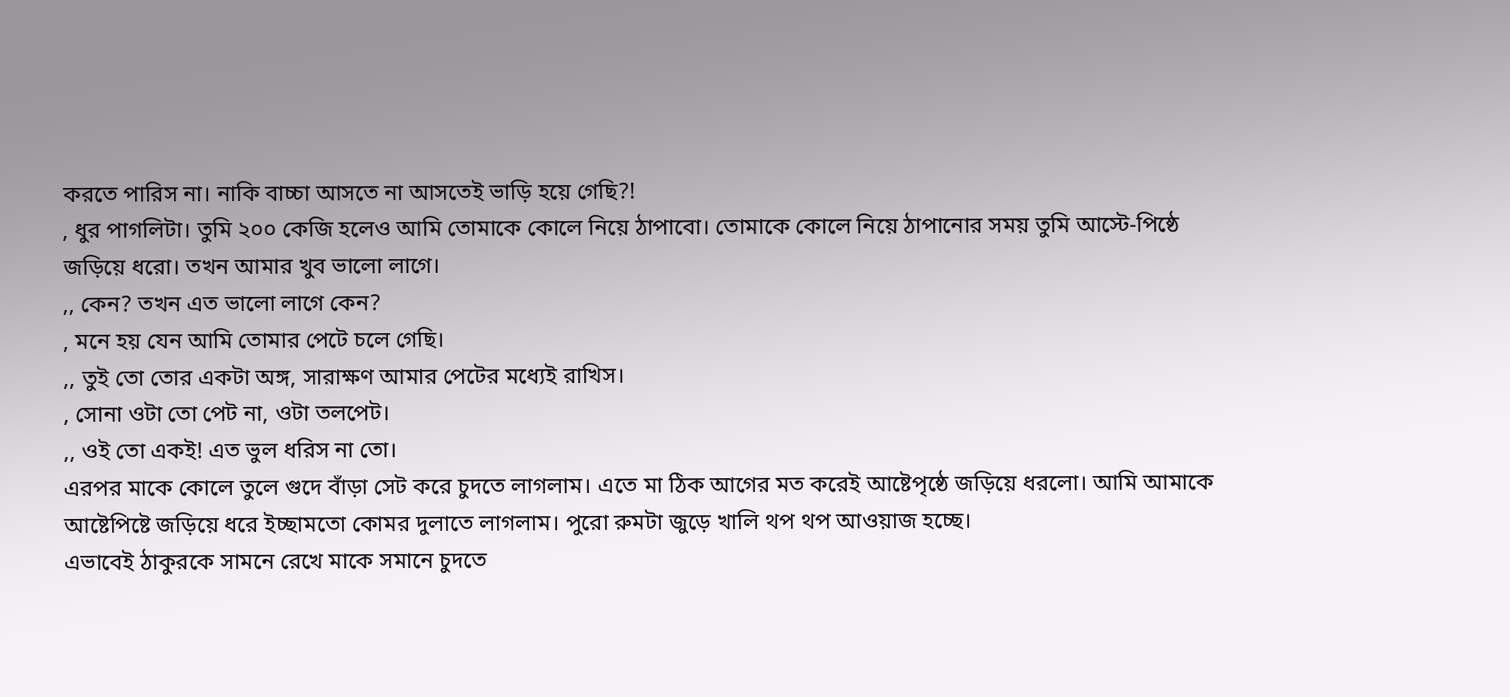করতে পারিস না। নাকি বাচ্চা আসতে না আসতেই ভাড়ি হয়ে গেছি?!
, ধুর পাগলিটা। তুমি ২০০ কেজি হলেও আমি তোমাকে কোলে নিয়ে ঠাপাবো। তোমাকে কোলে নিয়ে ঠাপানোর সময় তুমি আস্টে-পিষ্ঠে জড়িয়ে ধরো। তখন আমার খুব ভালো লাগে।
,, কেন? তখন এত ভালো লাগে কেন?
, মনে হয় যেন আমি তোমার পেটে চলে গেছি।
,, তুই তো তোর একটা অঙ্গ, সারাক্ষণ আমার পেটের মধ্যেই রাখিস।
, সোনা ওটা তো পেট না, ওটা তলপেট।
,, ওই তো একই! এত ভুল ধরিস না তো।
এরপর মাকে কোলে তুলে গুদে বাঁড়া সেট করে চুদতে লাগলাম। এতে মা ঠিক আগের মত করেই আষ্টেপৃষ্ঠে জড়িয়ে ধরলো। আমি আমাকে আষ্টেপিষ্টে জড়িয়ে ধরে ইচ্ছামতো কোমর দুলাতে লাগলাম। পুরো রুমটা জুড়ে খালি থপ থপ আওয়াজ হচ্ছে।
এভাবেই ঠাকুরকে সামনে রেখে মাকে সমানে চুদতে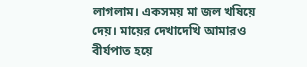লাগলাম। একসময় মা জল খষিয়ে দেয়। মায়ের দেখাদেখি আমারও বীর্যপাত হয়ে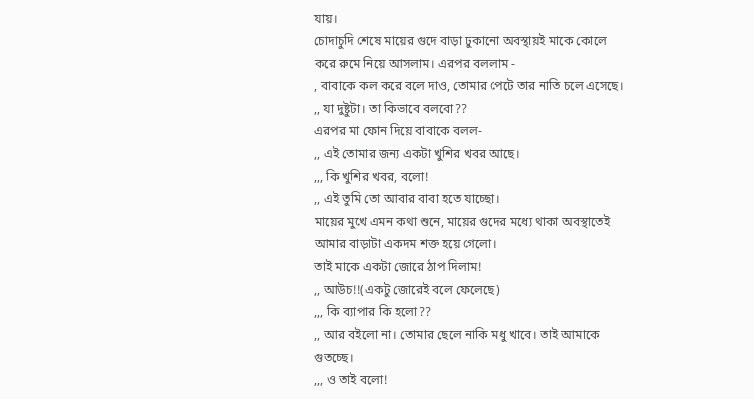যায়।
চোদাচুদি শেষে মায়ের গুদে বাড়া ঢুকানো অবস্থায়ই মাকে কোলে করে রুমে নিয়ে আসলাম। এরপর বললাম -
, বাবাকে কল করে বলে দাও, তোমার পেটে তার নাতি চলে এসেছে।
,, যা দুষ্টুটা। তা কিভাবে বলবো??
এরপর মা ফোন দিয়ে বাবাকে বলল-
,, এই তোমার জন্য একটা খুশির খবর আছে।
,,, কি খুশির খবর, বলো!
,, এই তুমি তো আবার বাবা হতে যাচ্ছো।
মায়ের মুখে এমন কথা শুনে, মায়ের গুদের মধ্যে থাকা অবস্থাতেই আমার বাড়াটা একদম শক্ত হয়ে গেলো।
তাই মাকে একটা জোরে ঠাপ দিলাম!
,, আউচ!!(একটু জোরেই বলে ফেলেছে)
,,, কি ব্যাপার কি হলো??
,, আর বইলো না। তোমার ছেলে নাকি মধু খাবে। তাই আমাকে গুতচ্ছে।
,,, ও তাই বলো!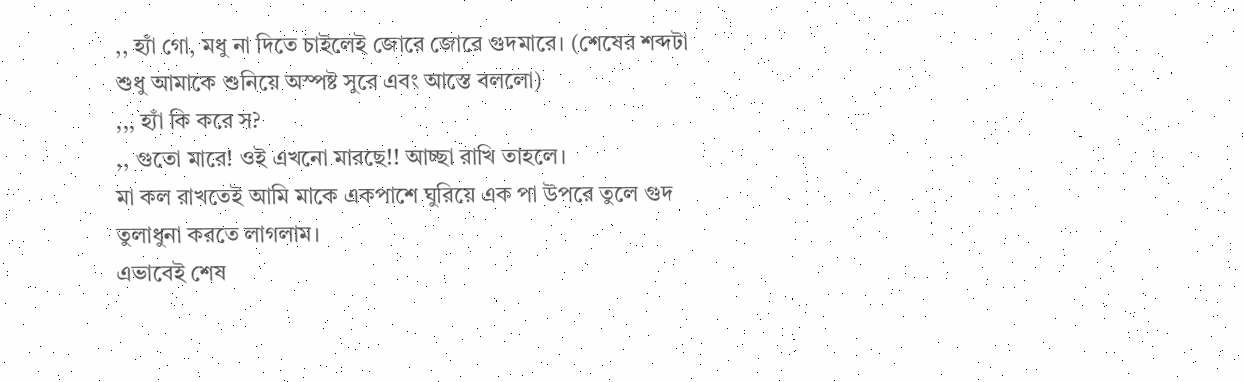,, হ্যাঁ গো, মধু না দিতে চাইলেই জোরে জোরে গুদমারে। (শেষের শব্দটা শুধু আমাকে শুনিয়ে অস্পষ্ট সুরে এবং আস্তে বললো)
,,, হ্যাঁ কি করে স?
,, গুতো মারে! ওই এখনো মারছে!! আচ্ছা রাখি তাহলে।
মা কল রাখতেই আমি মাকে একপাশে ঘুরিয়ে এক পা উপরে তুলে গুদ তুলাধুনা করতে লাগলাম।
এভাবেই শেষ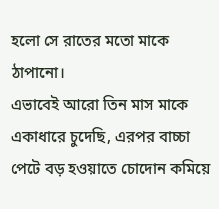হলো সে রাতের মতো মাকে ঠাপানো।
এভাবেই আরো তিন মাস মাকে একাধারে চুদেছি, এরপর বাচ্চা পেটে বড় হওয়াতে চোদোন কমিয়ে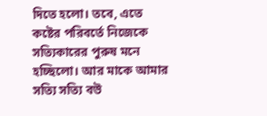দিতে হলো। তবে, এতে কষ্টের পরিবর্তে নিজেকে সত্যিকারের পুরুষ মনে হচ্ছিলো। আর মাকে আমার সত্যি সত্যি বউ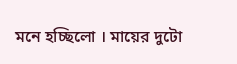মনে হচ্ছিলো । মায়ের দুটো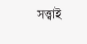সত্ত্বাই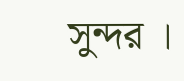সুন্দর ।